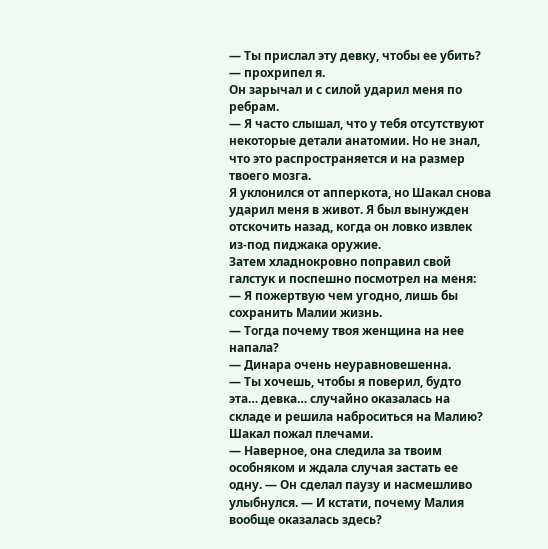— Ты прислал эту девку, чтобы ее убить? — прохрипел я.
Он зарычал и с силой ударил меня по ребрам.
— Я часто слышал, что у тебя отсутствуют некоторые детали анатомии. Но не знал, что это распространяется и на размер твоего мозга.
Я уклонился от апперкота, но Шакал снова ударил меня в живот. Я был вынужден отскочить назад, когда он ловко извлек из-под пиджака оружие.
Затем хладнокровно поправил свой галстук и поспешно посмотрел на меня:
— Я пожертвую чем угодно, лишь бы сохранить Малии жизнь.
— Тогда почему твоя женщина на нее напала?
— Динара очень неуравновешенна.
— Ты хочешь, чтобы я поверил, будто эта… девка… случайно оказалась на складе и решила наброситься на Малию?
Шакал пожал плечами.
— Наверное, она следила за твоим особняком и ждала случая застать ее одну. — Он сделал паузу и насмешливо улыбнулся. — И кстати, почему Малия вообще оказалась здесь?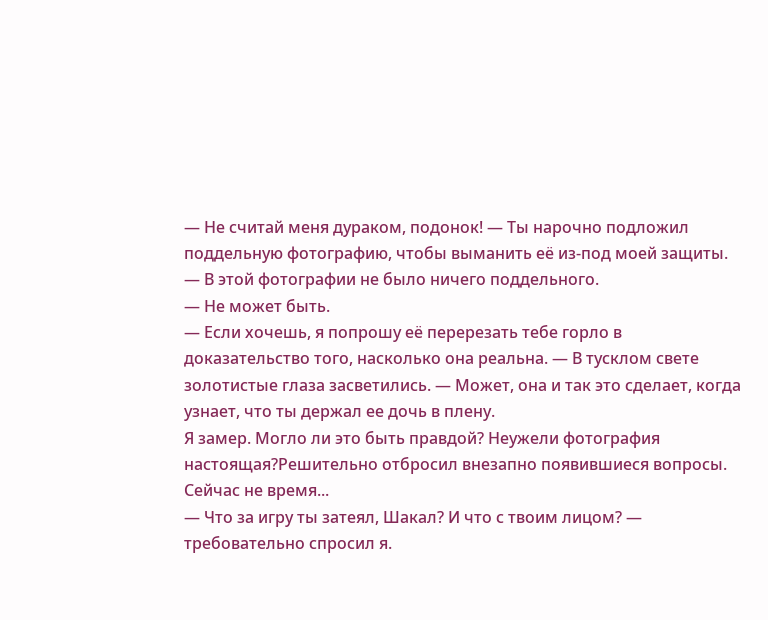— Не считай меня дураком, подонок! — Ты нарочно подложил поддельную фотографию, чтобы выманить её из-под моей защиты.
— В этой фотографии не было ничего поддельного.
— Не может быть.
— Если хочешь, я попрошу её перерезать тебе горло в доказательство того, насколько она реальна. — В тусклом свете золотистые глаза засветились. — Может, она и так это сделает, когда узнает, что ты держал ее дочь в плену.
Я замер. Могло ли это быть правдой? Неужели фотография настоящая?Решительно отбросил внезапно появившиеся вопросы. Сейчас не время...
— Что за игру ты затеял, Шакал? И что с твоим лицом? — требовательно спросил я.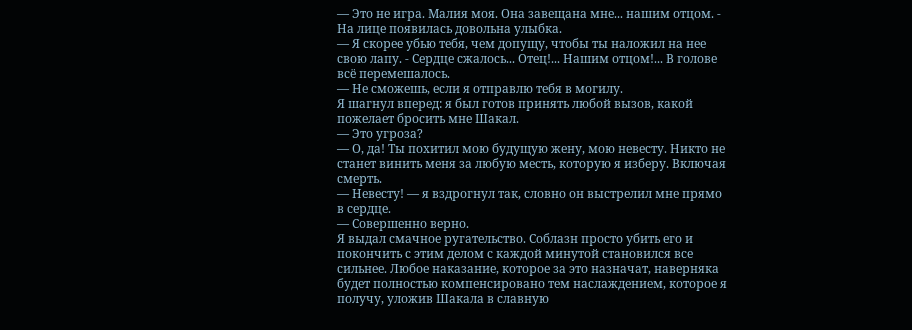— Это не игра. Малия моя. Она завещана мне... нашим отцом. - На лице появилась довольна улыбка.
— Я скорее убью тебя, чем допущу, чтобы ты наложил на нее свою лапу. - Сердце сжалось... Отец!... Нашим отцом!... В голове всё перемешалось.
— Не сможешь, если я отправлю тебя в могилу.
Я шагнул вперед: я был готов принять любой вызов, какой пожелает бросить мне Шакал.
— Это угроза?
— О, да! Ты похитил мою будущую жену, мою невесту. Никто не станет винить меня за любую месть, которую я изберу. Включая смерть.
— Невесту! — я вздрогнул так, словно он выстрелил мне прямо в сердце.
— Совершенно верно.
Я выдал смачное ругательство. Соблазн просто убить его и покончить с этим делом с каждой минутой становился все сильнее. Любое наказание, которое за это назначат, наверняка будет полностью компенсировано тем наслаждением, которое я получу, уложив Шакала в славную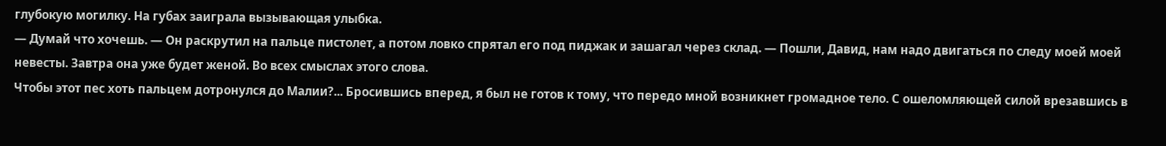глубокую могилку. На губах заиграла вызывающая улыбка.
— Думай что хочешь. — Он раскрутил на пальце пистолет, а потом ловко спрятал его под пиджак и зашагал через склад. — Пошли, Давид, нам надо двигаться по следу моей моей невесты. Завтра она уже будет женой. Во всех смыслах этого слова.
Чтобы этот пес хоть пальцем дотронулся до Малии?... Бросившись вперед, я был не готов к тому, что передо мной возникнет громадное тело. С ошеломляющей силой врезавшись в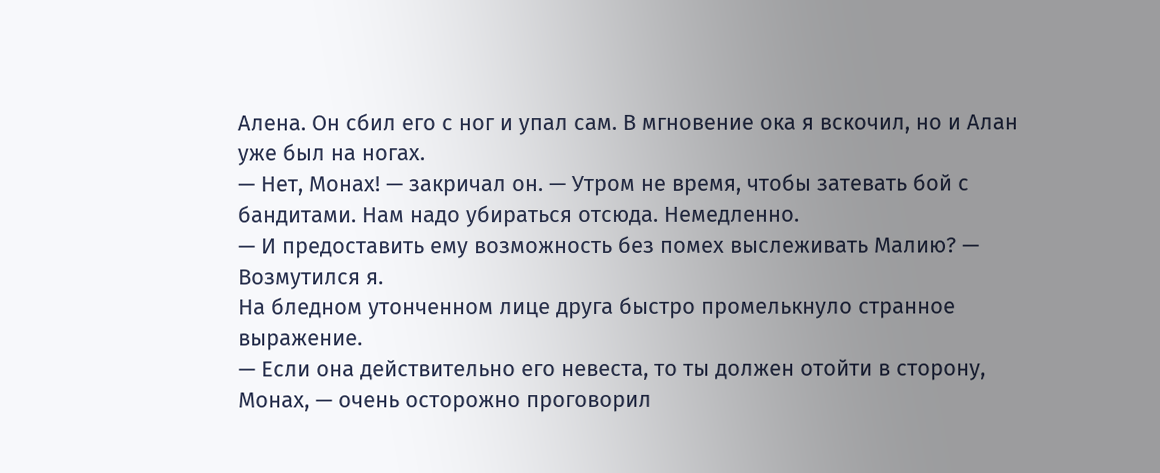Алена. Он сбил его с ног и упал сам. В мгновение ока я вскочил, но и Алан уже был на ногах.
— Нет, Монах! — закричал он. — Утром не время, чтобы затевать бой с бандитами. Нам надо убираться отсюда. Немедленно.
— И предоставить ему возможность без помех выслеживать Малию? — Возмутился я.
На бледном утонченном лице друга быстро промелькнуло странное выражение.
— Если она действительно его невеста, то ты должен отойти в сторону, Монах, — очень осторожно проговорил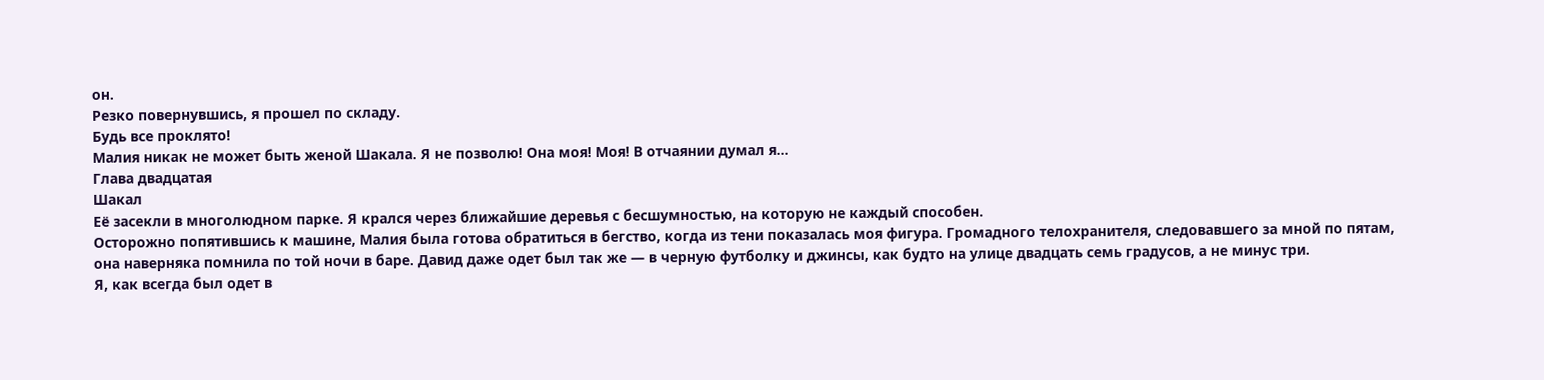он.
Резко повернувшись, я прошел по складу.
Будь все проклято!
Малия никак не может быть женой Шакала. Я не позволю! Она моя! Моя! В отчаянии думал я...
Глава двадцатая
Шакал
Её засекли в многолюдном парке. Я крался через ближайшие деревья с бесшумностью, на которую не каждый способен.
Осторожно попятившись к машине, Малия была готова обратиться в бегство, когда из тени показалась моя фигура. Громадного телохранителя, следовавшего за мной по пятам, она наверняка помнила по той ночи в баре. Давид даже одет был так же — в черную футболку и джинсы, как будто на улице двадцать семь градусов, а не минус три.
Я, как всегда был одет в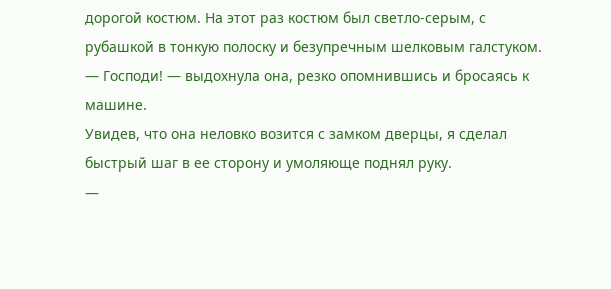дорогой костюм. На этот раз костюм был светло-серым, с рубашкой в тонкую полоску и безупречным шелковым галстуком.
— Господи! — выдохнула она, резко опомнившись и бросаясь к машине.
Увидев, что она неловко возится с замком дверцы, я сделал быстрый шаг в ее сторону и умоляюще поднял руку.
—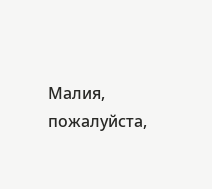Малия, пожалуйста,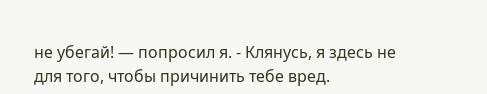не убегай! — попросил я. - Клянусь, я здесь не для того, чтобы причинить тебе вред.